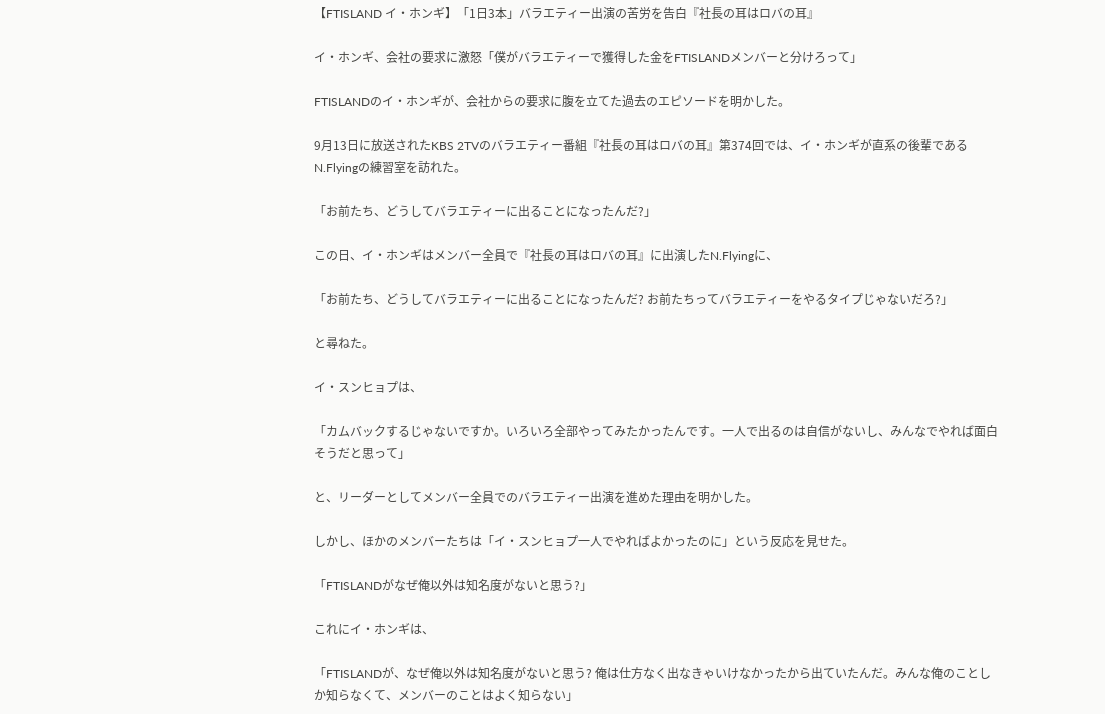【FTISLAND イ・ホンギ】「1日3本」バラエティー出演の苦労を告白『社長の耳はロバの耳』

イ・ホンギ、会社の要求に激怒「僕がバラエティーで獲得した金をFTISLANDメンバーと分けろって」

FTISLANDのイ・ホンギが、会社からの要求に腹を立てた過去のエピソードを明かした。

9月13日に放送されたKBS 2TVのバラエティー番組『社長の耳はロバの耳』第374回では、イ・ホンギが直系の後輩であるN.Flyingの練習室を訪れた。

「お前たち、どうしてバラエティーに出ることになったんだ?」

この日、イ・ホンギはメンバー全員で『社長の耳はロバの耳』に出演したN.Flyingに、

「お前たち、どうしてバラエティーに出ることになったんだ? お前たちってバラエティーをやるタイプじゃないだろ?」

と尋ねた。

イ・スンヒョプは、

「カムバックするじゃないですか。いろいろ全部やってみたかったんです。一人で出るのは自信がないし、みんなでやれば面白そうだと思って」

と、リーダーとしてメンバー全員でのバラエティー出演を進めた理由を明かした。

しかし、ほかのメンバーたちは「イ・スンヒョプ一人でやればよかったのに」という反応を見せた。

「FTISLANDがなぜ俺以外は知名度がないと思う?」

これにイ・ホンギは、

「FTISLANDが、なぜ俺以外は知名度がないと思う? 俺は仕方なく出なきゃいけなかったから出ていたんだ。みんな俺のことしか知らなくて、メンバーのことはよく知らない」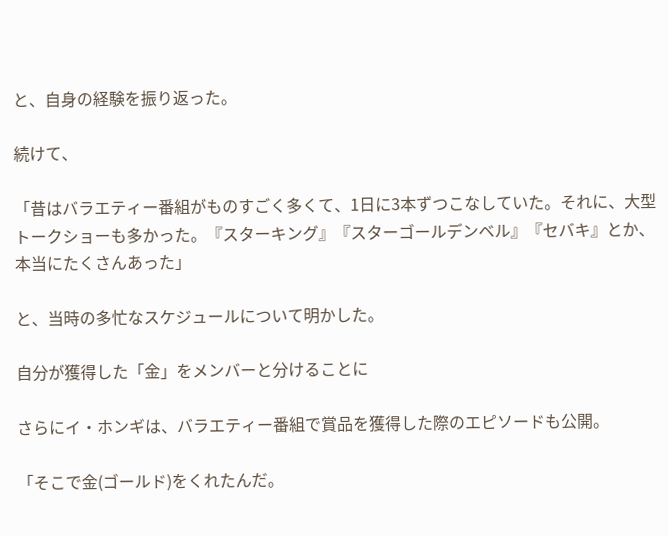と、自身の経験を振り返った。

続けて、

「昔はバラエティー番組がものすごく多くて、1日に3本ずつこなしていた。それに、大型トークショーも多かった。『スターキング』『スターゴールデンベル』『セバキ』とか、本当にたくさんあった」

と、当時の多忙なスケジュールについて明かした。

自分が獲得した「金」をメンバーと分けることに

さらにイ・ホンギは、バラエティー番組で賞品を獲得した際のエピソードも公開。

「そこで金(ゴールド)をくれたんだ。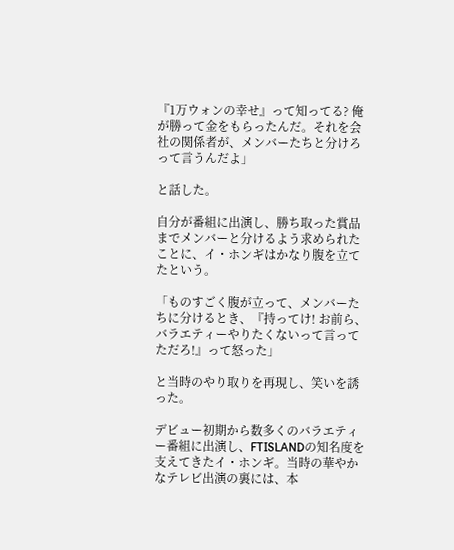『1万ウォンの幸せ』って知ってる? 俺が勝って金をもらったんだ。それを会社の関係者が、メンバーたちと分けろって言うんだよ」

と話した。

自分が番組に出演し、勝ち取った賞品までメンバーと分けるよう求められたことに、イ・ホンギはかなり腹を立てたという。

「ものすごく腹が立って、メンバーたちに分けるとき、『持ってけ! お前ら、バラエティーやりたくないって言ってただろ!』って怒った」

と当時のやり取りを再現し、笑いを誘った。

デビュー初期から数多くのバラエティー番組に出演し、FTISLANDの知名度を支えてきたイ・ホンギ。当時の華やかなテレビ出演の裏には、本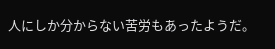人にしか分からない苦労もあったようだ。